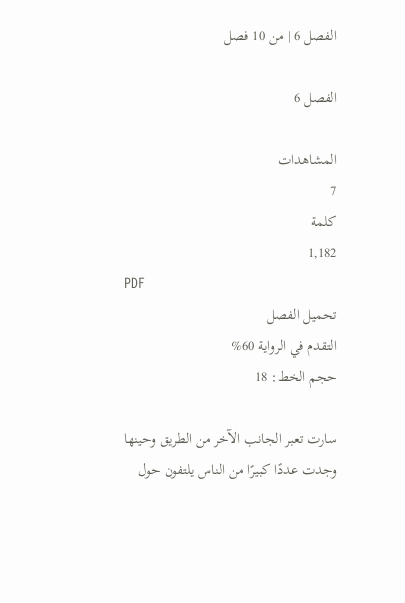الفصل 6 | من 10 فصل

الفصل 6

المشاهدات
7
كلمة
1,182
PDF
تحميل الفصل
التقدم في الرواية 60%
حجم الخط: 18

سارت تعبر الجانب الآخر من الطريق وحينها وجدت عددًا كبيرًا من الناس يلتفون حول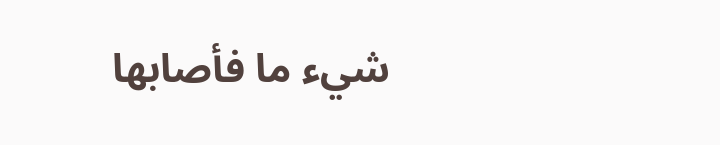شيء ما فأصابها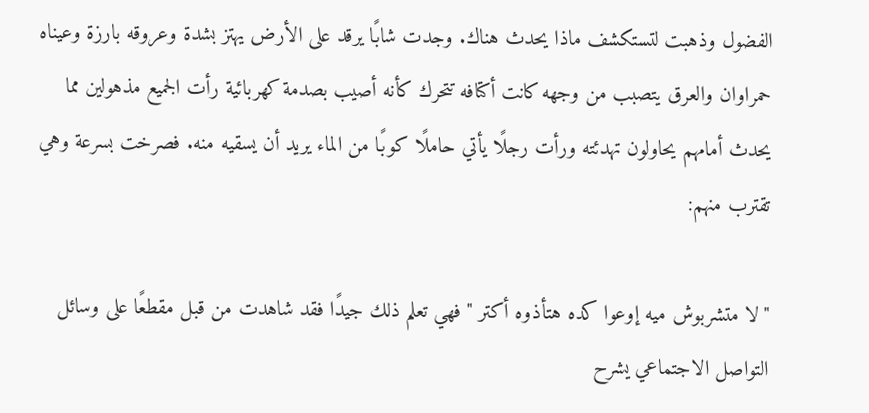الفضول وذهبت لتستكشف ماذا يحدث هناك. وجدت شابًا يرقد على الأرض يهتز بشدة وعروقه بارزة وعيناه حمراوان والعرق يتصبب من وجهه كانت أكتافه تتحرك كأنه أصيب بصدمة كهربائية رأت الجميع مذهولين مما يحدث أمامهم يحاولون تهدئته ورأت رجلًا يأتي حاملًا كوبًا من الماء يريد أن يسقيه منه. فصرخت بسرعة وهي تقترب منهم:

"لا متشربوش ميه إوعوا كده هتأذوه أكتر " فهي تعلم ذلك جيدًا فقد شاهدت من قبل مقطعًا على وسائل التواصل الاجتماعي يشرح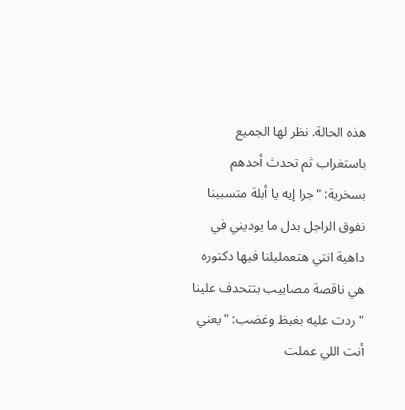هذه الحالة. نظر لها الجميع باستغراب ثم تحدث أحدهم بسخرية: "جرا إيه يا أبلة متسبينا نفوق الراجل بدل ما يوديني في داهية انتي هتعمليلنا فيها دكتوره هي ناقصة مصاييب بتتحدف علينا " ردت عليه بغيظ وغضب: "يعني أنت اللي عملت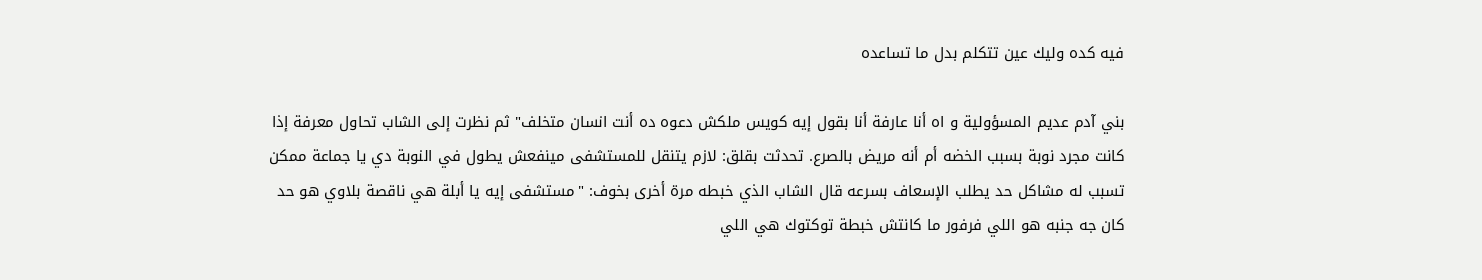فيه كده وليك عين تتكلم بدل ما تساعده

بني آدم عديم المسؤولية و اه أنا عارفة أنا بقول إيه كويس ملكش دعوه ده أنت انسان متخلف" ثم نظرت إلى الشاب تحاول معرفة إذا كانت مجرد نوبة بسبب الخضه أم أنه مريض بالصرع. تحدثت بقلق: لازم يتنقل للمستشفى مينفعش يطول في النوبة دي يا جماعة ممكن تسبب له مشاكل حد يطلب الإسعاف بسرعه قال الشاب الذي خبطه مرة أخرى بخوف: "مستشفى إيه يا أبلة هي ناقصة بلاوي هو حد كان جه جنبه هو اللي فرفور ما كانتش خبطة توكتوك هي اللي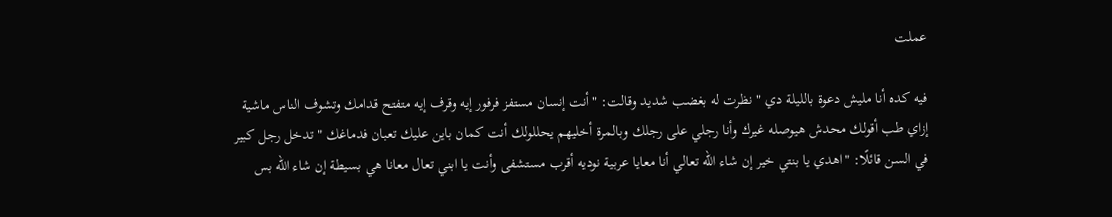عملت

فيه كده أنا مليش دعوة بالليلة دي " نظرت له بغضب شديد وقالت: "أنت إنسان مستفز فرفور إيه وقرف إيه متفتح قدامك وتشوف الناس ماشية إزاي طب أقولك محدش هيوصله غيرك وأنا رجلي على رجلك وبالمرة أخليهم يحللولك أنت كمان باين عليك تعبان فدماغك " تدخل رجل كبير في السن قائلًا: "اهدي يا بنتي خير إن شاء الله تعالي أنا معايا عربية نوديه أقرب مستشفى وأنت يا ابني تعال معانا هي بسيطة إن شاء الله بس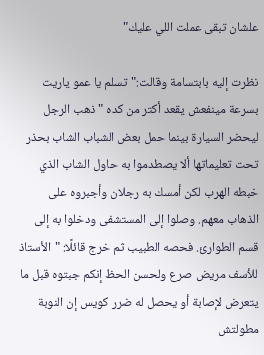علشان تبقى عملت اللي عليك"

نظرت إليه بابتسامة وقالت:"تسلم يا عمو ياريت بسرعة مينفعش يقعد أكتر من كده " ذهب الرجل ليحضر السيارة بينما حمل بعض الشباب الشاب بحذر تحت تعليماتها ألا يصطدموا به حاول الشاب الذي خبطه الهرب لكن أمسك به رجلان وأجبروه على الذهاب معهم. وصلوا إلى المستشفى ودخلوا به إلى قسم الطوارئ. فحصه الطبيب ثم خرج قائلًا: "الأستاذ للأسف مريض صرع ولحسن الحظ إنكم جبتوه قبل ما يتعرض لإصابة أو يحصل له ضرر كويس إن النوبة مطولتش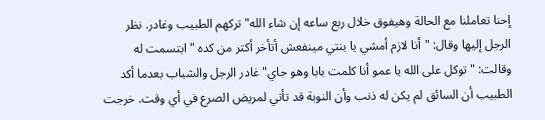إحنا تعاملنا مع الحالة وهيفوق خلال ربع ساعه إن شاء الله" تركهم الطبيب وغادر. نظر الرجل إليها وقال: "أنا لازم أمشي يا بنتي مينفعش أتأخر أكتر من كده " ابتسمت له وقالت: "توكل على الله يا عمو أنا كلمت بابا وهو جاي" غادر الرجل والشباب بعدما أكد الطبيب أن السائق لم يكن له ذنب وأن النوبة قد تأتي لمريض الصرع في أي وقت. خرجت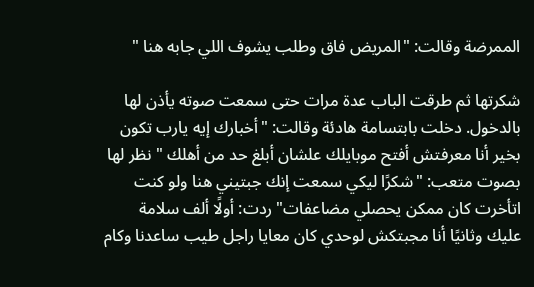الممرضة وقالت: "المريض فاق وطلب يشوف اللي جابه هنا "

شكرتها ثم طرقت الباب عدة مرات حتى سمعت صوته يأذن لها بالدخول. دخلت بابتسامة هادئة وقالت: "أخبارك إيه يارب تكون بخير أنا معرفتش أفتح موبايلك علشان أبلغ حد من أهلك " نظر لها بصوت متعب: "شكرًا ليكي سمعت إنك جبتيني هنا ولو كنت اتأخرت كان ممكن يحصلي مضاعفات" ردت: أولًا ألف سلامة عليك وثانيًا أنا مجبتكش لوحدي كان معايا راجل طيب ساعدنا وكام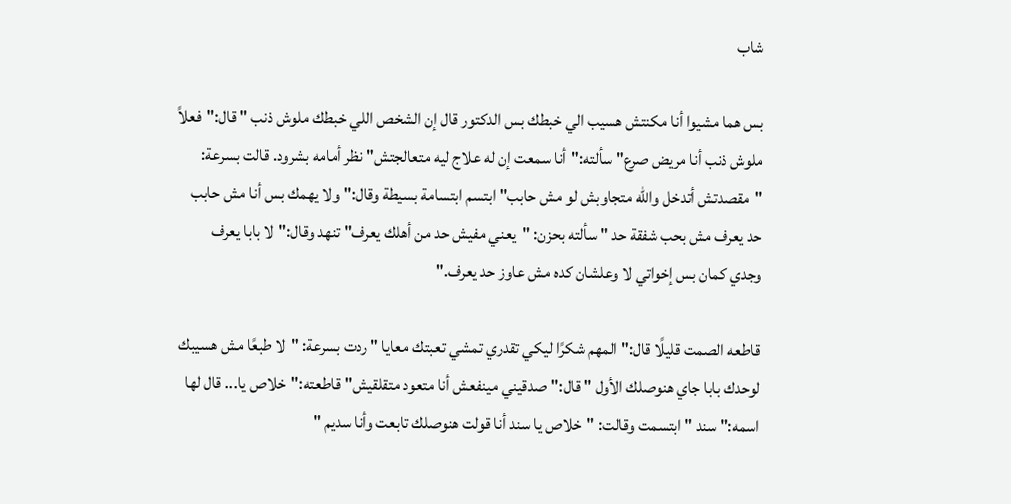شاب

بس هما مشيوا أنا مكنتش هسيب الي خبطك بس الدكتور قال إن الشخص اللي خبطك ملوش ذنب " قال:"فعلاً ملوش ذنب أنا مريض صرع" سألته:"أنا سمعت إن له علاج ليه متعالجتش" نظر أمامه بشرود. قالت بسرعة: "مقصدتش أتدخل والله متجاوبش لو مش حابب" ابتسم ابتسامة بسيطة وقال:"ولا يهمك بس أنا مش حابب حد يعرف مش بحب شفقة حد " سألته بحزن: "يعني مفيش حد من أهلك يعرف" تنهد وقال:"لا بابا يعرف وجدي كمان بس إخواتي لا وعلشان كده مش عاوز حد يعرف."

قاطعه الصمت قليلًا قال:"المهم شكرًا ليكي تقدري تمشي تعبتك معايا " ردت بسرعة: "لا طبعًا مش هسيبك لوحدك بابا جاي هنوصلك الأول " قال:"صدقيني مينفعش أنا متعود متقلقيش" قاطعته:"خلاص يا... قال لها اسمه:" سند " ابتسمت وقالت: "خلاص يا سند أنا قولت هنوصلك تابعت وأنا سديم "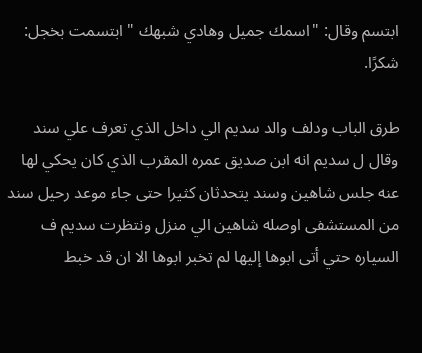ابتسم وقال: "اسمك جميل وهادي شبهك " ابتسمت بخجل: شكرًا.

طرق الباب ودلف والد سديم الي داخل الذي تعرف علي سند وقال ل سديم انه ابن صديق عمره المقرب الذي كان يحكي لها عنه جلس شاهين وسند يتحدثان كثيرا حتى جاء موعد رحيل سند من المستشفى اوصله شاهين الي منزل ونتظرت سديم ف السياره حتي أتى ابوها إليها لم تخبر ابوها الا ان قد خبط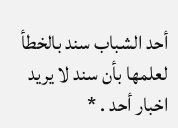أحد الشباب سند بالخطأ لعلمها بأن سند لا يريد اخبار أحد . *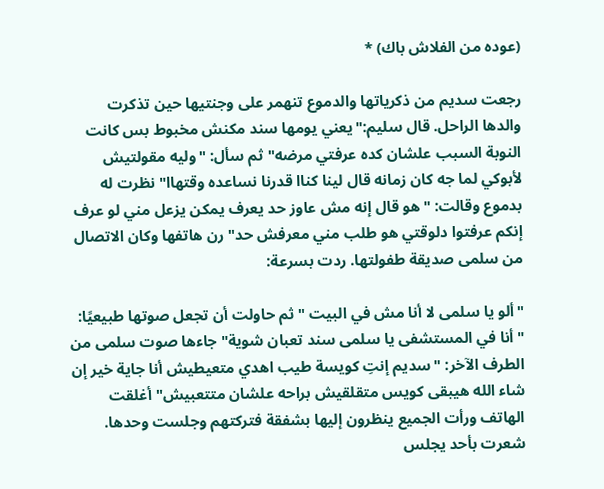(عوده من الفلاش باك) *

رجعت سديم من ذكرياتها والدموع تنهمر على وجنتيها حين تذكرت والدها الراحل. قال سليم:"يعني يومها سند مكنش مخبوط بس كانت النوبة السبب علشان كده عرفتي مرضه" ثم سأل: "وليه مقولتيش لأبوكي لما جه كان زمانه قال لينا كناا قدرنا نساعده وقتهاا" نظرت له بدموع وقالت: "هو قال إنه مش عاوز حد يعرف يمكن يزعل مني لو عرف إنكم عرفتوا دلوقتي هو طلب مني معرفش حد" رن هاتفها وكان الاتصال من سلمى صديقة طفولتها. ردت بسرعة:

"ألو يا سلمى لا أنا مش في البيت " ثم حاولت أن تجعل صوتها طبيعيًا: "أنا في المستشفى يا سلمى سند تعبان شوية" جاءها صوت سلمى من الطرف الآخر: "سديم إنتِ كويسة طيب اهدي متعيطيش أنا جاية خير إن شاء الله هيبقى كويس متقلقيش براحه علشان متتعبيش" أغلقت الهاتف ورأت الجميع ينظرون إليها بشفقة فتركتهم وجلست وحدها. شعرت بأحد يجلس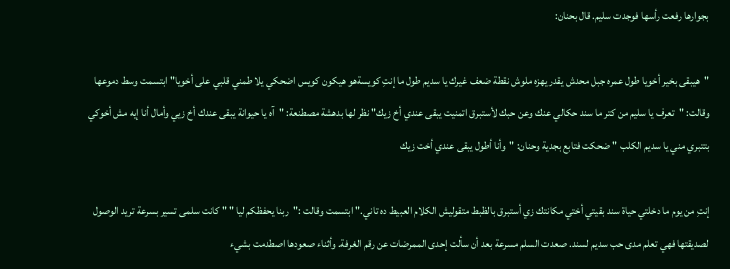بجوارها رفعت رأسها فوجدت سليم. قال بحنان:

"هيبقى بخير أخويا طول عمره جبل محدش يقدر يهزه ملوش نقطة ضعف غيرك يا سديم طول ما إنتِ كويسةهو هيكون كويس اضحكي يلا طمني قلبي على أخويا" ابتسمت وسط دموعها وقالت: "تعرف يا سليم من كتر ما سند حكالي عنك وعن حبك لأستبرق اتمنيت يبقى عندي أخ زيك" نظر لها بدهشة مصطنعة: "آه يا حيوانة يبقى عندك أخ زيي وأمال أنا إيه مش أخوكي بتتبري مني يا سديم الكلب " ضحكت فتابع بجدية وحنان: "وأنا أطول يبقى عندي أخت زيك

إنتِ من يوم ما دخلتي حياة سند بقيتي أختي مكانتك زي أستبرق بالظبط متقوليش الكلام العبيط ده تاني." ابتسمت وقالت :"ربنا يحفظكم ليا " " كانت سلمى تسير بسرعة تريد الوصول لصديقتها فهي تعلم مدى حب سديم لسند. صعدت السلم مسرعة بعد أن سألت إحدى الممرضات عن رقم الغرفة. وأثناء صعودها اصطدمت بشيء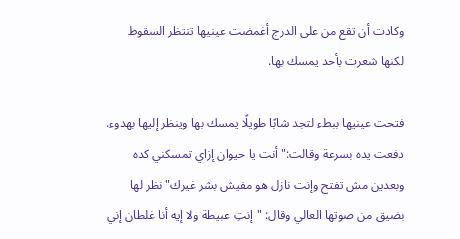وكادت أن تقع من على الدرج أغمضت عينيها تنتظر السقوط لكنها شعرت بأحد يمسك بها.

فتحت عينيها ببطء لتجد شابًا طويلًا يمسك بها وينظر إليها بهدوء. دفعت يده بسرعة وقالت:"أنت يا حيوان إزاي تمسكني كده وبعدين مش تفتح وإنت نازل هو مفيش بشر غيرك" نظر لها بضيق من صوتها العالي وقال: "إنتِ عبيطة ولا إيه أنا غلطان إني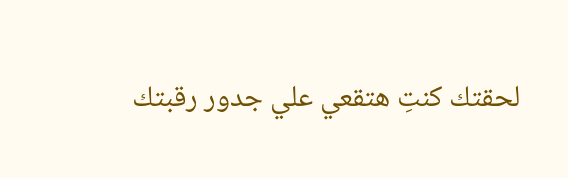لحقتك كنتِ هتقعي علي جدور رقبتك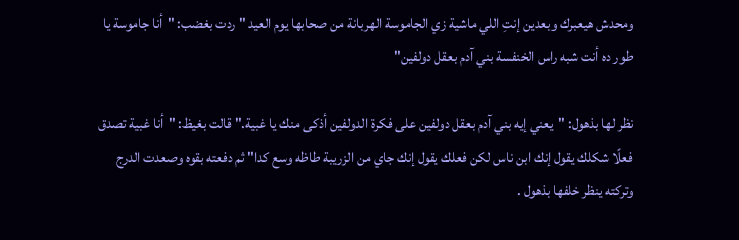ومحدش هيعبرك وبعدين إنتِ اللي ماشية زي الجاموسة الهربانة من صحابها يوم العيد " ردت بغضب: "أنا جاموسة يا طور ده أنت شبه راس الخنفسة بني آدم بعقل دولفين"

نظر لها بذهول: "يعني إيه بني آدم بعقل دولفين على فكرة الدولفين أذكى منك يا غبية." قالت بغيظ: "أنا غبية تصدق فعلًا شكلك يقول إنك ابن ناس لكن فعلك يقول إنك جاي من الزريبة طاظه وسع كدا" ثم دفعته بقوه وصعدت الدرج وتركته ينظر خلفها بذهول .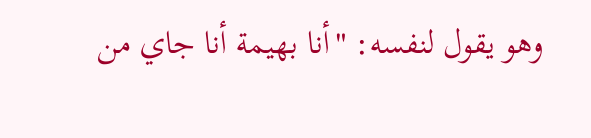وهو يقول لنفسه: "أنا بهيمة أنا جاي من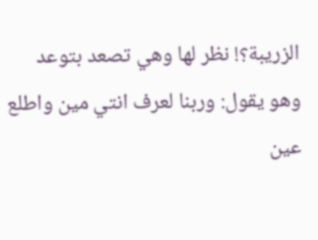الزريبة؟! نظر لها وهي تصعد بتوعد وهو يقول: وربنا لعرف انتي مين واطلع عين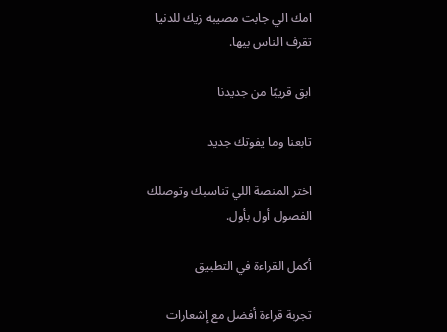امك الي جابت مصيبه زيك للدنيا تقرف الناس بيها.

ابق قريبًا من جديدنا

تابعنا وما يفوتك جديد

اختر المنصة اللي تناسبك وتوصلك الفصول أول بأول.

أكمل القراءة في التطبيق

تجربة قراءة أفضل مع إشعارات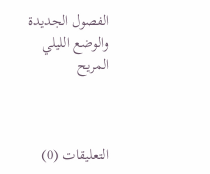الفصول الجديدة والوضع الليلي المريح



التعليقات (0)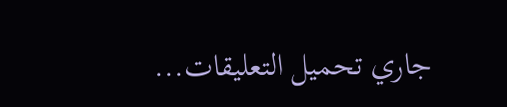جاري تحميل التعليقات...